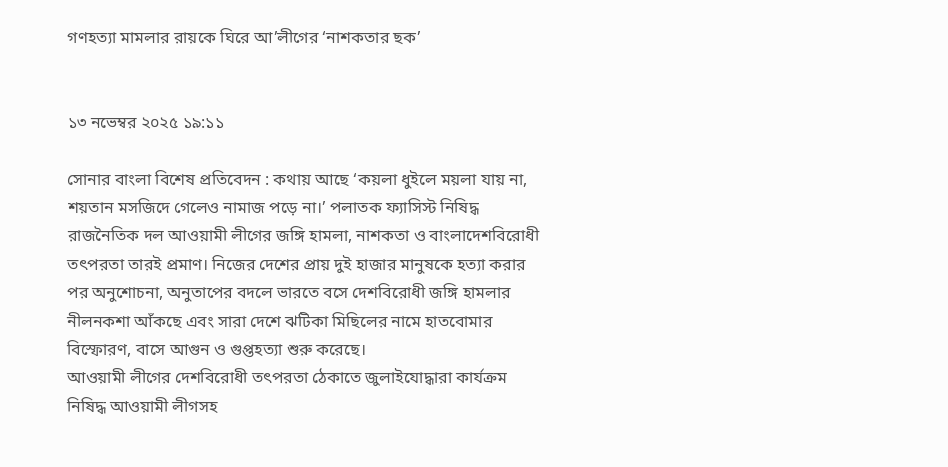গণহত্যা মামলার রায়কে ঘিরে আ’লীগের ‘নাশকতার ছক’


১৩ নভেম্বর ২০২৫ ১৯:১১

সোনার বাংলা বিশেষ প্রতিবেদন : কথায় আছে ‘কয়লা ধুইলে ময়লা যায় না, শয়তান মসজিদে গেলেও নামাজ পড়ে না।’ পলাতক ফ্যাসিস্ট নিষিদ্ধ রাজনৈতিক দল আওয়ামী লীগের জঙ্গি হামলা, নাশকতা ও বাংলাদেশবিরোধী তৎপরতা তারই প্রমাণ। নিজের দেশের প্রায় দুই হাজার মানুষকে হত্যা করার পর অনুশোচনা, অনুতাপের বদলে ভারতে বসে দেশবিরোধী জঙ্গি হামলার নীলনকশা আঁকছে এবং সারা দেশে ঝটিকা মিছিলের নামে হাতবোমার বিস্ফোরণ, বাসে আগুন ও গুপ্তহত্যা শুরু করেছে।
আওয়ামী লীগের দেশবিরোধী তৎপরতা ঠেকাতে জুলাইযোদ্ধারা কার্যক্রম নিষিদ্ধ আওয়ামী লীগসহ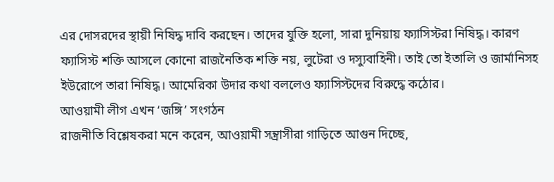এর দোসরদের স্থায়ী নিষিদ্ধ দাবি করছেন। তাদের যুক্তি হলো, সারা দুনিয়ায় ফ্যাসিস্টরা নিষিদ্ধ। কারণ ফ্যাসিস্ট শক্তি আসলে কোনো রাজনৈতিক শক্তি নয়, লুটেরা ও দস্যুবাহিনী। তাই তো ইতালি ও জার্মানিসহ ইউরোপে তারা নিষিদ্ধ। আমেরিকা উদার কথা বললেও ফ্যাসিস্টদের বিরুদ্ধে কঠোর।
আওয়ামী লীগ এখন ‘জঙ্গি’ সংগঠন
রাজনীতি বিশ্লেষকরা মনে করেন, আওয়ামী সন্ত্রাসীরা গাড়িতে আগুন দিচ্ছে,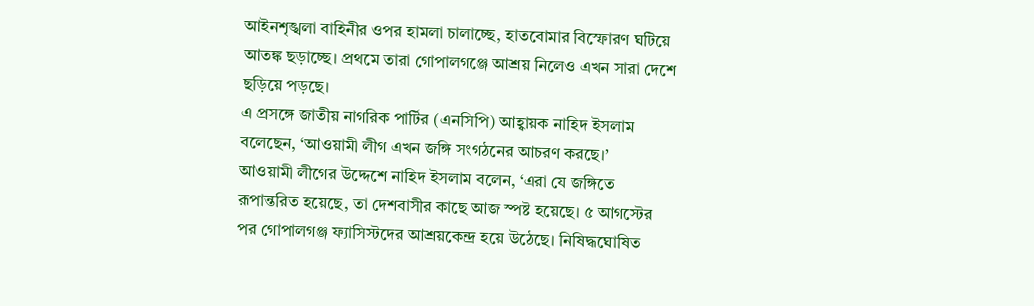আইনশৃঙ্খলা বাহিনীর ওপর হামলা চালাচ্ছে, হাতবোমার বিস্ফোরণ ঘটিয়ে আতঙ্ক ছড়াচ্ছে। প্রথমে তারা গোপালগঞ্জে আশ্রয় নিলেও এখন সারা দেশে ছড়িয়ে পড়ছে।
এ প্রসঙ্গে জাতীয় নাগরিক পার্টির (এনসিপি) আহ্বায়ক নাহিদ ইসলাম বলেছেন, ‘আওয়ামী লীগ এখন জঙ্গি সংগঠনের আচরণ করছে।’
আওয়ামী লীগের উদ্দেশে নাহিদ ইসলাম বলেন, ‘এরা যে জঙ্গিতে রূপান্তরিত হয়েছে, তা দেশবাসীর কাছে আজ স্পষ্ট হয়েছে। ৫ আগস্টের পর গোপালগঞ্জ ফ্যাসিস্টদের আশ্রয়কেন্দ্র হয়ে উঠেছে। নিষিদ্ধঘোষিত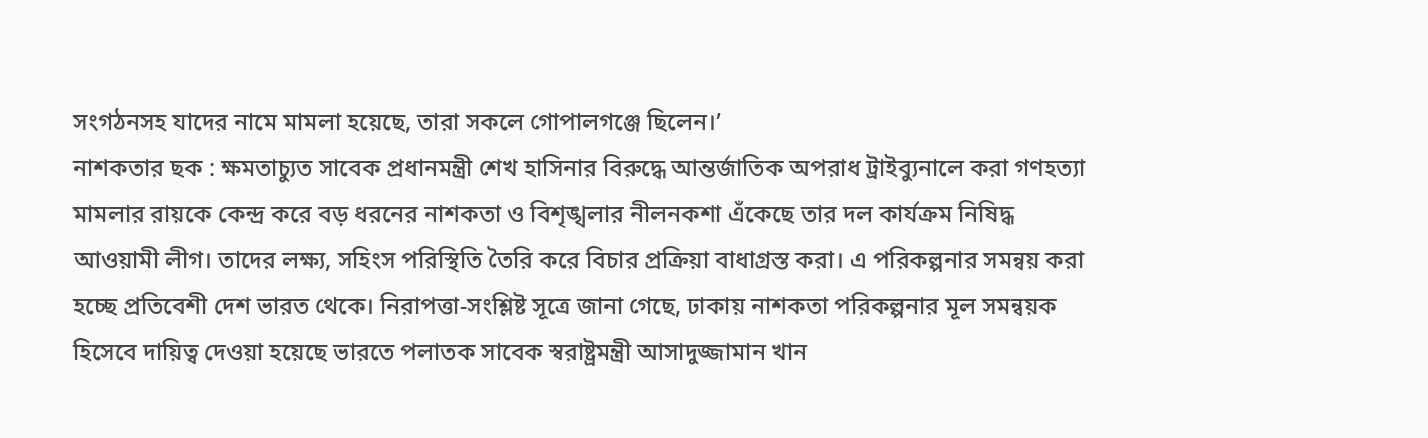সংগঠনসহ যাদের নামে মামলা হয়েছে, তারা সকলে গোপালগঞ্জে ছিলেন।’
নাশকতার ছক : ক্ষমতাচ্যুত সাবেক প্রধানমন্ত্রী শেখ হাসিনার বিরুদ্ধে আন্তর্জাতিক অপরাধ ট্রাইব্যুনালে করা গণহত্যা মামলার রায়কে কেন্দ্র করে বড় ধরনের নাশকতা ও বিশৃঙ্খলার নীলনকশা এঁকেছে তার দল কার্যক্রম নিষিদ্ধ আওয়ামী লীগ। তাদের লক্ষ্য, সহিংস পরিস্থিতি তৈরি করে বিচার প্রক্রিয়া বাধাগ্রস্ত করা। এ পরিকল্পনার সমন্বয় করা হচ্ছে প্রতিবেশী দেশ ভারত থেকে। নিরাপত্তা-সংশ্লিষ্ট সূত্রে জানা গেছে, ঢাকায় নাশকতা পরিকল্পনার মূল সমন্বয়ক হিসেবে দায়িত্ব দেওয়া হয়েছে ভারতে পলাতক সাবেক স্বরাষ্ট্রমন্ত্রী আসাদুজ্জামান খান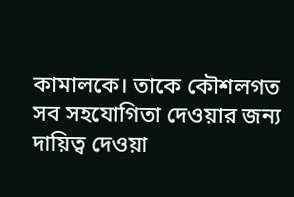কামালকে। তাকে কৌশলগত সব সহযোগিতা দেওয়ার জন্য দায়িত্ব দেওয়া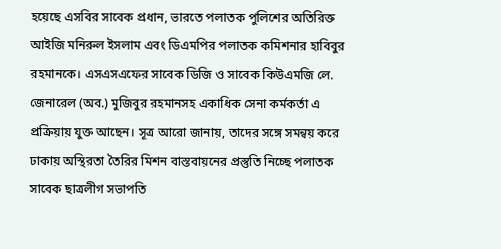হয়েছে এসবির সাবেক প্রধান, ভারতে পলাতক পুলিশের অতিরিক্ত আইজি মনিরুল ইসলাম এবং ডিএমপির পলাতক কমিশনার হাবিবুর রহমানকে। এসএসএফের সাবেক ডিজি ও সাবেক কিউএমজি লে. জেনারেল (অব.) মুজিবুর রহমানসহ একাধিক সেনা কর্মকর্তা এ প্রক্রিয়ায় যুক্ত আছেন। সূত্র আরো জানায়, তাদের সঙ্গে সমন্বয় করে ঢাকায় অস্থিরতা তৈরির মিশন বাস্তবায়নের প্রস্তুতি নিচ্ছে পলাতক সাবেক ছাত্রলীগ সভাপতি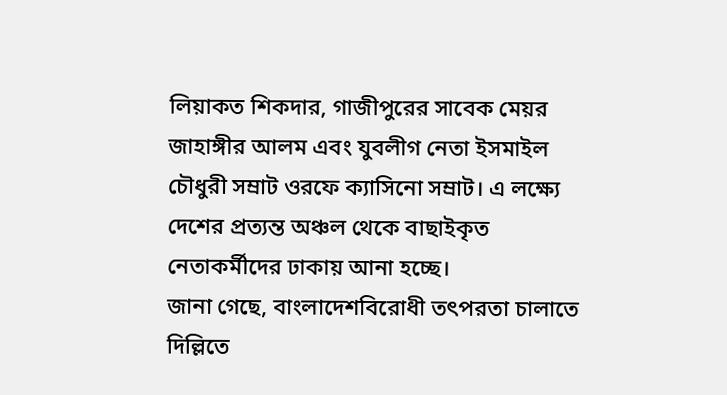লিয়াকত শিকদার, গাজীপুরের সাবেক মেয়র জাহাঙ্গীর আলম এবং যুবলীগ নেতা ইসমাইল চৌধুরী সম্রাট ওরফে ক্যাসিনো সম্রাট। এ লক্ষ্যে দেশের প্রত্যন্ত অঞ্চল থেকে বাছাইকৃত নেতাকর্মীদের ঢাকায় আনা হচ্ছে।
জানা গেছে, বাংলাদেশবিরোধী তৎপরতা চালাতে দিল্লিতে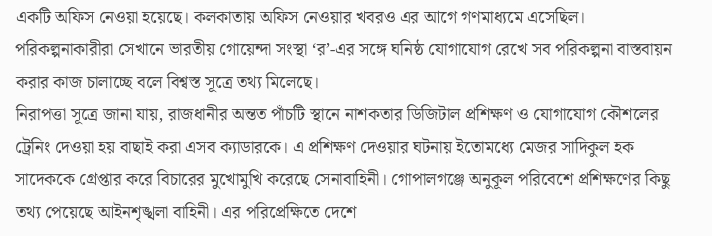একটি অফিস নেওয়া হয়েছে। কলকাতায় অফিস নেওয়ার খবরও এর আগে গণমাধ্যমে এসেছিল। পরিকল্পনাকারীরা সেখানে ভারতীয় গোয়েন্দা সংস্থা ‘র’-এর সঙ্গে ঘনিষ্ঠ যোগাযোগ রেখে সব পরিকল্পনা বাস্তবায়ন করার কাজ চালাচ্ছে বলে বিশ্বস্ত সূত্রে তথ্য মিলেছে।
নিরাপত্তা সূত্রে জানা যায়, রাজধানীর অন্তত পাঁচটি স্থানে নাশকতার ডিজিটাল প্রশিক্ষণ ও যোগাযোগ কৌশলের ট্রেনিং দেওয়া হয় বাছাই করা এসব ক্যাডারকে। এ প্রশিক্ষণ দেওয়ার ঘটনায় ইতোমধ্যে মেজর সাদিকুল হক সাদেককে গ্রেপ্তার করে বিচারের মুখোমুখি করেছে সেনাবাহিনী। গোপালগঞ্জে অনুকূল পরিবেশে প্রশিক্ষণের কিছু তথ্য পেয়েছে আইনশৃঙ্খলা বাহিনী। এর পরিপ্রেক্ষিতে দেশে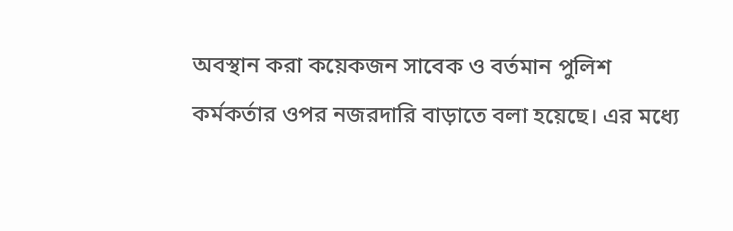অবস্থান করা কয়েকজন সাবেক ও বর্তমান পুলিশ কর্মকর্তার ওপর নজরদারি বাড়াতে বলা হয়েছে। এর মধ্যে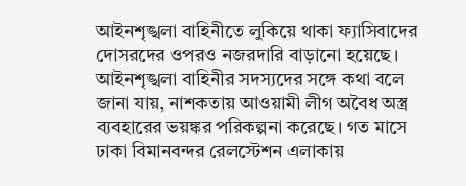আইনশৃঙ্খলা বাহিনীতে লুকিয়ে থাকা ফ্যাসিবাদের দোসরদের ওপরও নজরদারি বাড়ানো হয়েছে।
আইনশৃঙ্খলা বাহিনীর সদস্যদের সঙ্গে কথা বলে জানা যায়, নাশকতায় আওয়ামী লীগ অবৈধ অস্ত্র ব্যবহারের ভয়ঙ্কর পরিকল্পনা করেছে। গত মাসে ঢাকা বিমানবন্দর রেলস্টেশন এলাকায়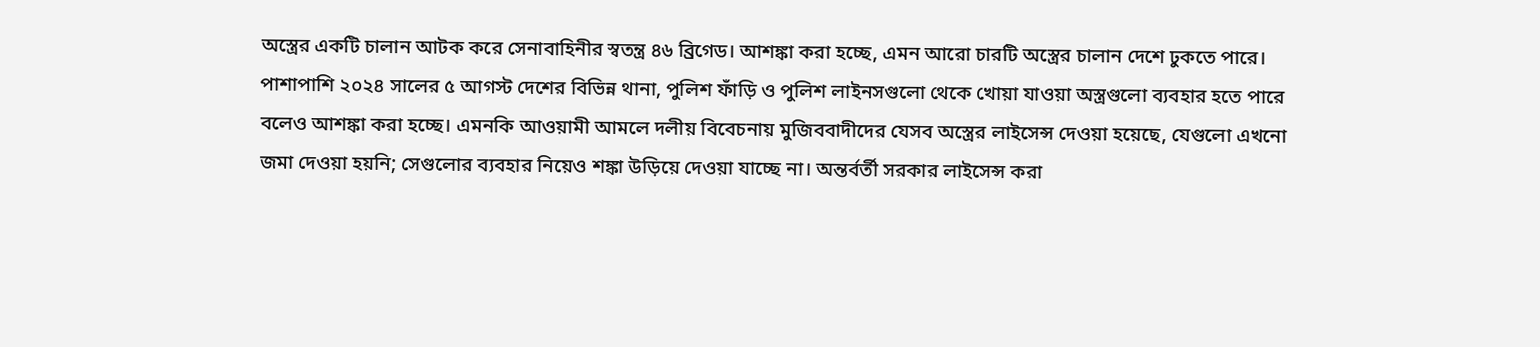অস্ত্রের একটি চালান আটক করে সেনাবাহিনীর স্বতন্ত্র ৪৬ ব্রিগেড। আশঙ্কা করা হচ্ছে, এমন আরো চারটি অস্ত্রের চালান দেশে ঢুকতে পারে। পাশাপাশি ২০২৪ সালের ৫ আগস্ট দেশের বিভিন্ন থানা, পুলিশ ফাঁড়ি ও পুলিশ লাইনসগুলো থেকে খোয়া যাওয়া অস্ত্রগুলো ব্যবহার হতে পারে বলেও আশঙ্কা করা হচ্ছে। এমনকি আওয়ামী আমলে দলীয় বিবেচনায় মুজিববাদীদের যেসব অস্ত্রের লাইসেন্স দেওয়া হয়েছে, যেগুলো এখনো জমা দেওয়া হয়নি; সেগুলোর ব্যবহার নিয়েও শঙ্কা উড়িয়ে দেওয়া যাচ্ছে না। অন্তর্বর্তী সরকার লাইসেন্স করা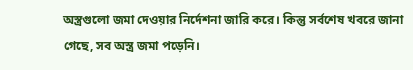অস্ত্রগুলো জমা দেওয়ার নির্দেশনা জারি করে। কিন্তু সর্বশেষ খবরে জানা গেছে, সব অস্ত্র জমা পড়েনি।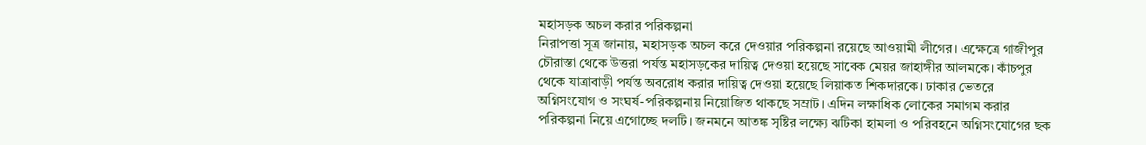মহাসড়ক অচল করার পরিকল্পনা
নিরাপত্তা সূত্র জানায়, মহাসড়ক অচল করে দেওয়ার পরিকল্পনা রয়েছে আওয়ামী লীগের। এক্ষেত্রে গাজীপুর চৌরাস্তা থেকে উত্তরা পর্যন্ত মহাসড়কের দায়িত্ব দেওয়া হয়েছে সাবেক মেয়র জাহাঙ্গীর আলমকে। কাঁচপুর থেকে যাত্রাবাড়ী পর্যন্ত অবরোধ করার দায়িত্ব দেওয়া হয়েছে লিয়াকত শিকদারকে। ঢাকার ভেতরে অগ্নিসংযোগ ও সংঘর্ষ-পরিকল্পনায় নিয়োজিত থাকছে সম্রাট। এদিন লক্ষাধিক লোকের সমাগম করার পরিকল্পনা নিয়ে এগোচ্ছে দলটি। জনমনে আতঙ্ক সৃষ্টির লক্ষ্যে ঝটিকা হামলা ও পরিবহনে অগ্নিসংযোগের ছক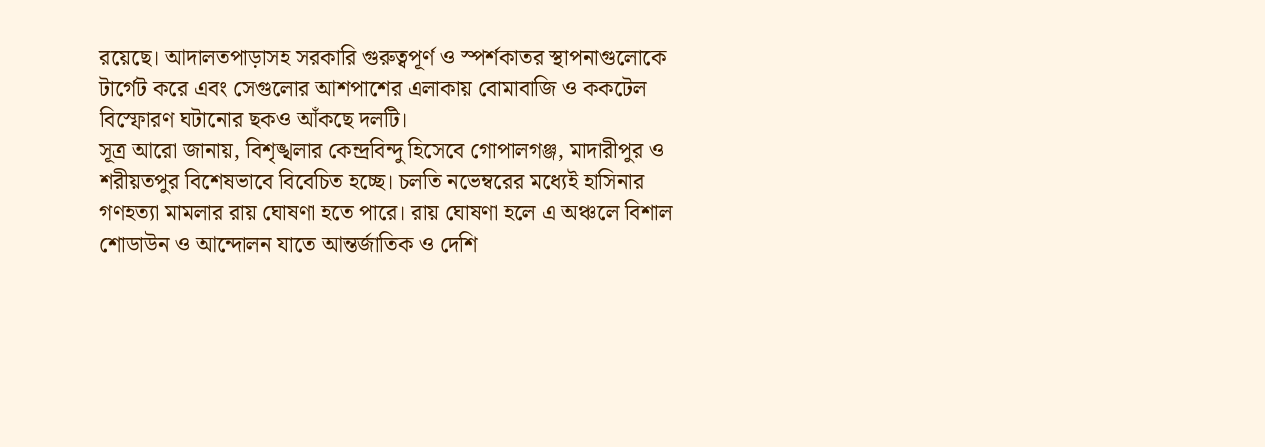রয়েছে। আদালতপাড়াসহ সরকারি গুরুত্বপূর্ণ ও স্পর্শকাতর স্থাপনাগুলোকে টার্গেট করে এবং সেগুলোর আশপাশের এলাকায় বোমাবাজি ও ককটেল বিস্ফোরণ ঘটানোর ছকও আঁকছে দলটি।
সূত্র আরো জানায়, বিশৃঙ্খলার কেন্দ্রবিন্দু হিসেবে গোপালগঞ্জ, মাদারীপুর ও শরীয়তপুর বিশেষভাবে বিবেচিত হচ্ছে। চলতি নভেম্বরের মধ্যেই হাসিনার গণহত্যা মামলার রায় ঘোষণা হতে পারে। রায় ঘোষণা হলে এ অঞ্চলে বিশাল শোডাউন ও আন্দোলন যাতে আন্তর্জাতিক ও দেশি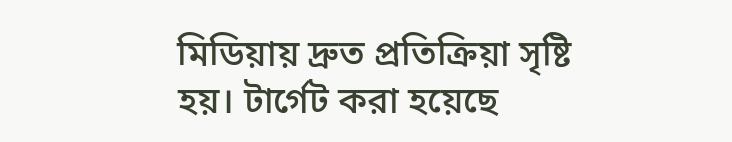মিডিয়ায় দ্রুত প্রতিক্রিয়া সৃষ্টি হয়। টার্গেট করা হয়েছে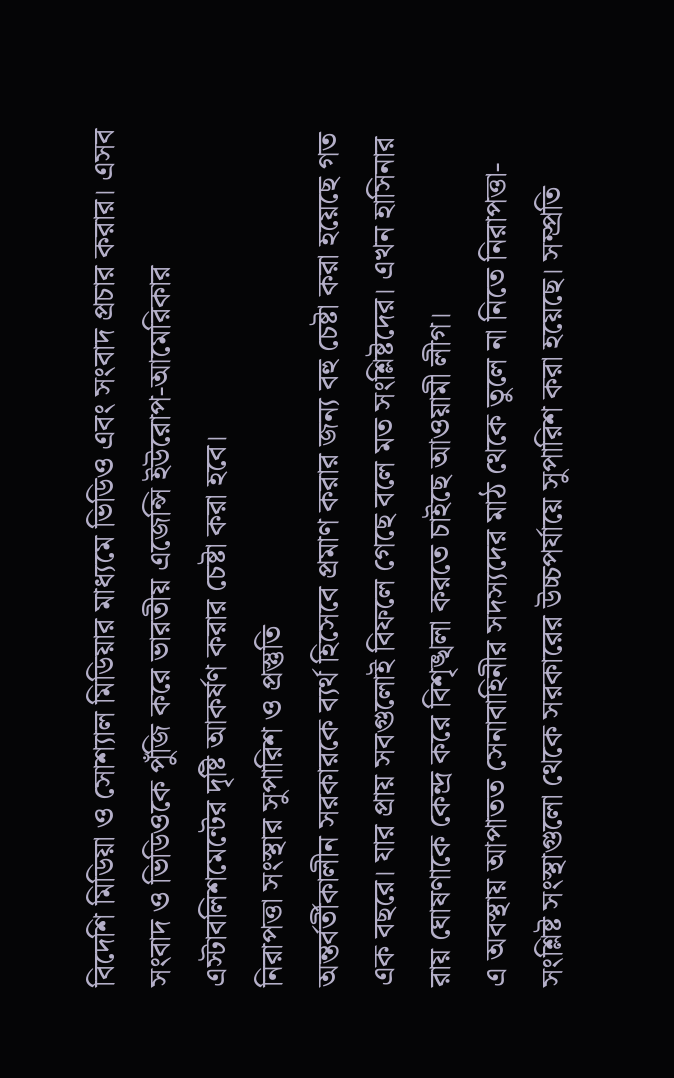বিদেশি মিডিয়া ও সোশ্যাল মিডিয়ার মাধ্যমে ভিডিও এবং সংবাদ প্রচার করার। এসব সংবাদ ও ভিডিওকে পুঁজি করে ভারতীয় এজেন্সি ইউরোপ-আমেরিকার এস্টাবলিশমেন্টের দৃষ্টি আকর্ষণ করার চেষ্টা করা হবে।
নিরাপত্তা সংস্থার সুপারিশ ও প্রস্তুতি
অন্তর্বর্তীকালীন সরকারকে ব্যর্থ হিসেবে প্রমাণ করার জন্য বহু চেষ্টা করা হয়েছে গত এক বছরে। যার প্রায় সবগুলোই বিফলে গেছে বলে মত সংশ্লিষ্টদের। এখন হাসিনার রায় ঘোষণাকে কেন্দ্র করে বিশৃঙ্খলা করতে চাইছে আওয়ামী লীগ।
এ অবস্থায় আপাতত সেনাবাহিনীর সদস্যদের মাঠ থেকে তুলে না নিতে নিরাপত্তা-সংশ্লিষ্ট সংস্থাগুলো থেকে সরকারের উচ্চপর্যায়ে সুপারিশ করা হয়েছে। সম্প্রতি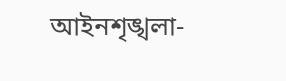আইনশৃঙ্খলা-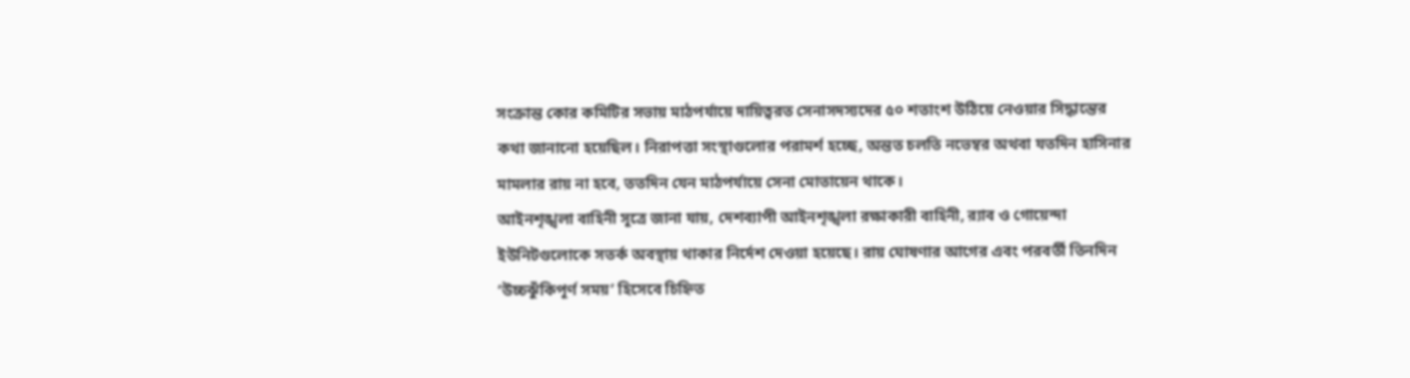সংক্রান্ত কোর কমিটির সভায় মাঠপর্যায়ে দায়িত্বরত সেনাসদস্যদের ৫০ শতাংশ উঠিয়ে নেওয়ার সিদ্ধান্তের কথা জানানো হয়েছিল। নিরাপত্তা সংস্থাগুলোর পরামর্শ হচ্ছে, অন্তত চলতি নভেম্বর অথবা যতদিন হাসিনার মামলার রায় না হবে, ততদিন যেন মাঠপর্যায়ে সেনা মোতায়েন থাকে।
আইনশৃঙ্খলা বাহিনী সূত্রে জানা যায়, দেশব্যাপী আইনশৃঙ্খলা রক্ষাকারী বাহিনী, র‌্যাব ও গোয়েন্দা ইউনিটগুলোকে সতর্ক অবস্থায় থাকার নির্দেশ দেওয়া হয়েছে। রায় ঘোষণার আগের এবং পরবর্তী তিনদিন ‘উচ্চঝুঁকিপূর্ণ সময়’ হিসেবে চিহ্নিত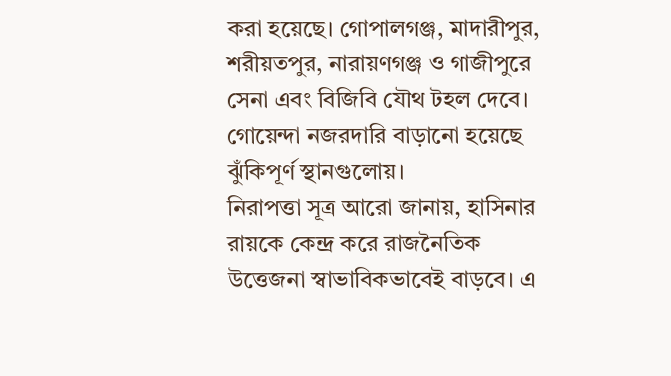করা হয়েছে। গোপালগঞ্জ, মাদারীপুর, শরীয়তপুর, নারায়ণগঞ্জ ও গাজীপুরে সেনা এবং বিজিবি যৌথ টহল দেবে। গোয়েন্দা নজরদারি বাড়ানো হয়েছে ঝুঁকিপূর্ণ স্থানগুলোয়।
নিরাপত্তা সূত্র আরো জানায়, হাসিনার রায়কে কেন্দ্র করে রাজনৈতিক উত্তেজনা স্বাভাবিকভাবেই বাড়বে। এ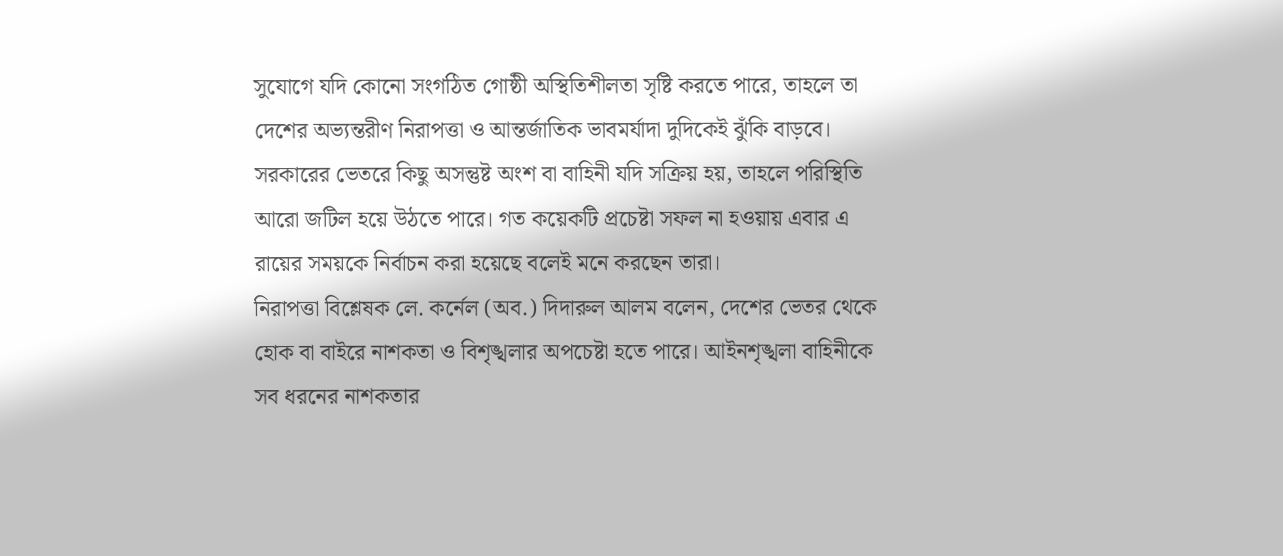সুযোগে যদি কোনো সংগঠিত গোষ্ঠী অস্থিতিশীলতা সৃষ্টি করতে পারে, তাহলে তা দেশের অভ্যন্তরীণ নিরাপত্তা ও আন্তর্জাতিক ভাবমর্যাদা দুদিকেই ঝুঁকি বাড়বে। সরকারের ভেতরে কিছু অসন্তুষ্ট অংশ বা বাহিনী যদি সক্রিয় হয়, তাহলে পরিস্থিতি আরো জটিল হয়ে উঠতে পারে। গত কয়েকটি প্রচেষ্টা সফল না হওয়ায় এবার এ রায়ের সময়কে নির্বাচন করা হয়েছে বলেই মনে করছেন তারা।
নিরাপত্তা বিশ্লেষক লে. কর্নেল (অব.) দিদারুল আলম বলেন, দেশের ভেতর থেকে হোক বা বাইরে নাশকতা ও বিশৃঙ্খলার অপচেষ্টা হতে পারে। আইনশৃঙ্খলা বাহিনীকে সব ধরনের নাশকতার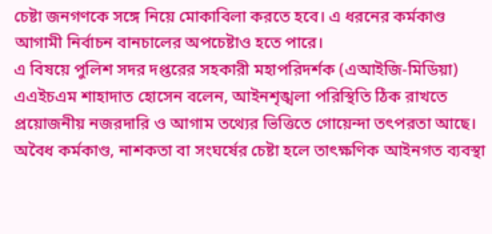চেষ্টা জনগণকে সঙ্গে নিয়ে মোকাবিলা করতে হবে। এ ধরনের কর্মকাণ্ড আগামী নির্বাচন বানচালের অপচেষ্টাও হতে পারে।
এ বিষয়ে পুলিশ সদর দপ্তরের সহকারী মহাপরিদর্শক (এআইজি-মিডিয়া) এএইচএম শাহাদাত হোসেন বলেন, আইনশৃঙ্খলা পরিস্থিতি ঠিক রাখতে প্রয়োজনীয় নজরদারি ও আগাম তথ্যের ভিত্তিতে গোয়েন্দা তৎপরতা আছে। অবৈধ কর্মকাণ্ড, নাশকতা বা সংঘর্ষের চেষ্টা হলে তাৎক্ষণিক আইনগত ব্যবস্থা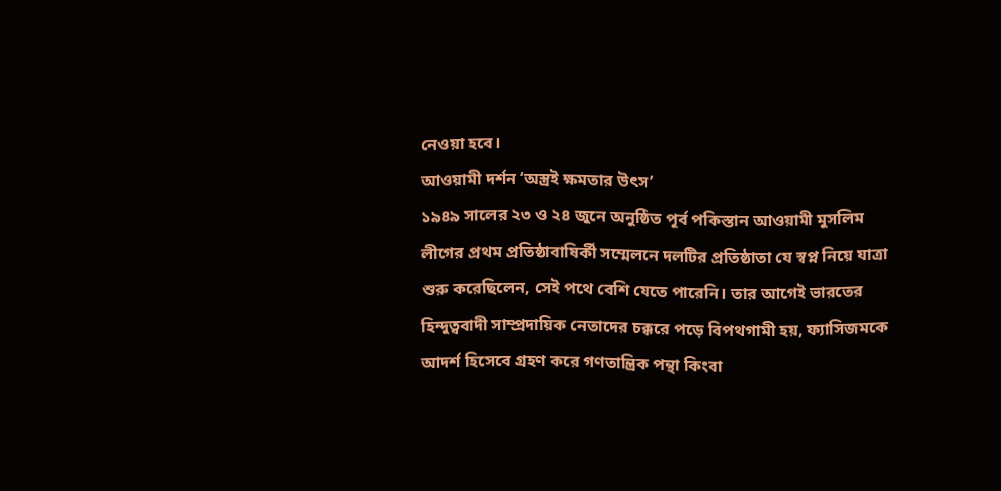নেওয়া হবে।
আওয়ামী দর্শন ‘অস্ত্রই ক্ষমতার উৎস’
১৯৪৯ সালের ২৩ ও ২৪ জুনে অনুষ্ঠিত পূর্ব পকিস্তান আওয়ামী মুসলিম লীগের প্রথম প্রতিষ্ঠাবাষির্কী সম্মেলনে দলটির প্রতিষ্ঠাতা যে স্বপ্ন নিয়ে যাত্রা শুরু করেছিলেন, সেই পথে বেশি যেতে পারেনি। তার আগেই ভারতের হিন্দুত্ববাদী সাম্প্রদায়িক নেতাদের চক্করে পড়ে বিপথগামী হয়, ফ্যাসিজমকে আদর্শ হিসেবে গ্রহণ করে গণতান্ত্রিক পন্থা কিংবা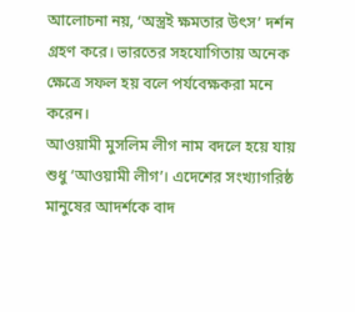আলোচনা নয়, ‘অস্ত্রই ক্ষমতার উৎস’ দর্শন গ্রহণ করে। ভারতের সহযোগিতায় অনেক ক্ষেত্রে সফল হয় বলে পর্যবেক্ষকরা মনে করেন।
আওয়ামী মুসলিম লীগ নাম বদলে হয়ে যায় শুধু ‘আওয়ামী লীগ’। এদেশের সংখ্যাগরিষ্ঠ মানুষের আদর্শকে বাদ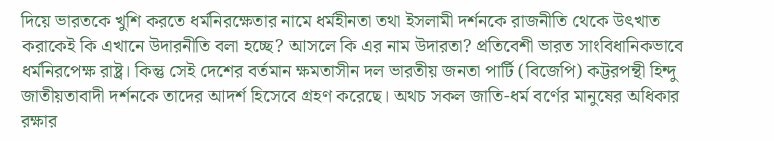দিয়ে ভারতকে খুশি করতে ধর্মনিরক্ষেতার নামে ধর্মহীনতা তথা ইসলামী দর্শনকে রাজনীতি থেকে উৎখাত করাকেই কি এখানে উদারনীতি বলা হচ্ছে? আসলে কি এর নাম উদারতা? প্রতিবেশী ভারত সাংবিধানিকভাবে ধর্মনিরপেক্ষ রাষ্ট্র। কিন্তু সেই দেশের বর্তমান ক্ষমতাসীন দল ভারতীয় জনতা পার্টি (বিজেপি) কট্টরপন্থী হিন্দু জাতীয়তাবাদী দর্শনকে তাদের আদর্শ হিসেবে গ্রহণ করেছে। অথচ সকল জাতি-ধর্ম বর্ণের মানুষের অধিকার রক্ষার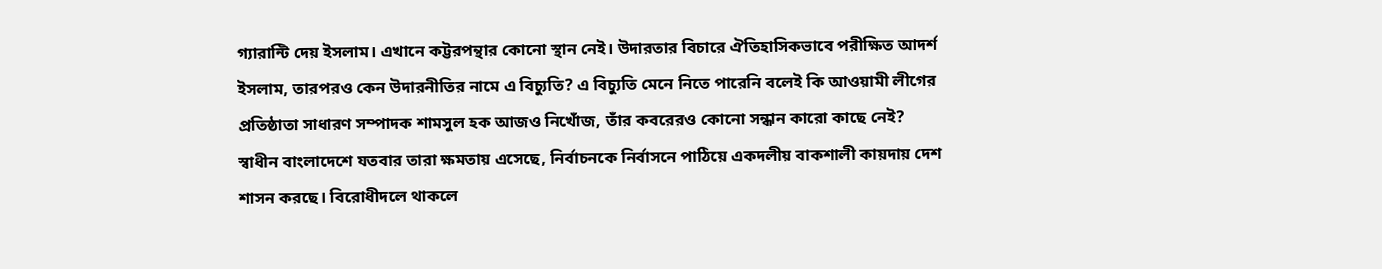গ্যারান্টি দেয় ইসলাম। এখানে কট্টরপন্থার কোনো স্থান নেই। উদারতার বিচারে ঐতিহাসিকভাবে পরীক্ষিত আদর্শ ইসলাম, তারপরও কেন উদারনীতির নামে এ বিচ্যুতি? এ বিচ্যুতি মেনে নিতে পারেনি বলেই কি আওয়ামী লীগের প্রতিষ্ঠাতা সাধারণ সম্পাদক শামসুল হক আজও নিখোঁজ, তাঁর কবরেরও কোনো সন্ধান কারো কাছে নেই?
স্বাধীন বাংলাদেশে যতবার তারা ক্ষমতায় এসেছে, নির্বাচনকে নির্বাসনে পাঠিয়ে একদলীয় বাকশালী কায়দায় দেশ শাসন করছে। বিরোধীদলে থাকলে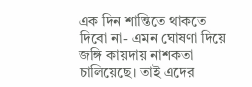এক দিন শান্তিতে থাকতে দিবো না- এমন ঘোষণা দিয়ে জঙ্গি কায়দায় নাশকতা চালিয়েছে। তাই এদের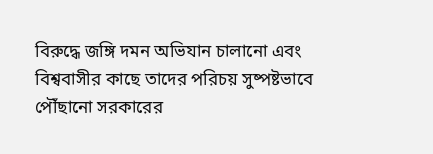বিরুদ্ধে জঙ্গি দমন অভিযান চালানো এবং বিশ্ববাসীর কাছে তাদের পরিচয় সুষ্পষ্টভাবে পৌঁছানো সরকারের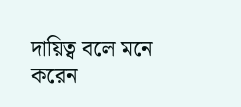দায়িত্ব বলে মনে করেন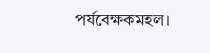পর্যবেক্ষকমহল।